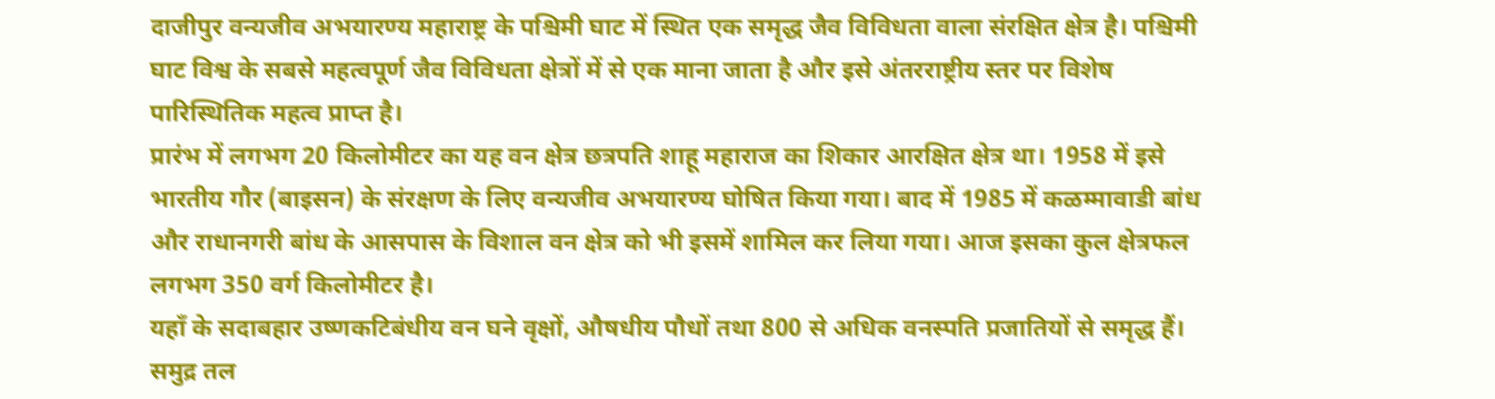दाजीपुर वन्यजीव अभयारण्य महाराष्ट्र के पश्चिमी घाट में स्थित एक समृद्ध जैव विविधता वाला संरक्षित क्षेत्र है। पश्चिमी घाट विश्व के सबसे महत्वपूर्ण जैव विविधता क्षेत्रों में से एक माना जाता है और इसे अंतरराष्ट्रीय स्तर पर विशेष पारिस्थितिक महत्व प्राप्त है।
प्रारंभ में लगभग 20 किलोमीटर का यह वन क्षेत्र छत्रपति शाहू महाराज का शिकार आरक्षित क्षेत्र था। 1958 में इसे भारतीय गौर (बाइसन) के संरक्षण के लिए वन्यजीव अभयारण्य घोषित किया गया। बाद में 1985 में कळम्मावाडी बांध और राधानगरी बांध के आसपास के विशाल वन क्षेत्र को भी इसमें शामिल कर लिया गया। आज इसका कुल क्षेत्रफल लगभग 350 वर्ग किलोमीटर है।
यहाँ के सदाबहार उष्णकटिबंधीय वन घने वृक्षों, औषधीय पौधों तथा 800 से अधिक वनस्पति प्रजातियों से समृद्ध हैं। समुद्र तल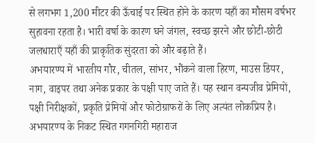से लगभग 1,200 मीटर की ऊँचाई पर स्थित होने के कारण यहाँ का मौसम वर्षभर सुहावना रहता है। भारी वर्षा के कारण घने जंगल, स्वच्छ झरने और छोटी-छोटी जलधाराएँ यहाँ की प्राकृतिक सुंदरता को और बढ़ाते हैं।
अभयारण्य में भारतीय गौर, चीतल, सांभर, भौंकने वाला हिरण, माउस डियर, नाग, वाइपर तथा अनेक प्रकार के पक्षी पाए जाते हैं। यह स्थान वन्यजीव प्रेमियों, पक्षी निरीक्षकों, प्रकृति प्रेमियों और फोटोग्राफरों के लिए अत्यंत लोकप्रिय है।
अभयारण्य के निकट स्थित गगनगिरी महाराज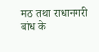मठ तथा राधानगरी बांध के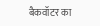बैकवॉटर का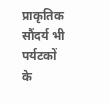प्राकृतिक सौंदर्य भी पर्यटकों के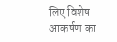लिए विशेष आकर्षण का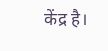केंद्र है।